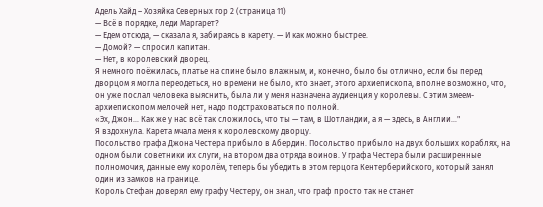Адель Хайд – Хозяйка Северных гор 2 (страница 11)
— Всё в порядке, леди Маргарет?
— Едем отсюда, — сказала я, забираясь в карету. — И как можно быстрее.
— Домой? — спросил капитан.
— Нет, в королевский дворец.
Я немного поёжилась, платье на спине было влажным, и, конечно, было бы отлично, если бы перед дворцом я могла переодеться, но времени не было, кто знает, этого архиепископа, вполне возможно, что, он уже послал человека выяснить, была ли у меня назначена аудиенция у королевы. С этим змеем-архиепископом мелочей нет, надо подстраховаться по полной.
«Эх, Джон… Как же у нас всё так сложилось, что ты — там, в Шотландии, а я — здесь, в Англии…"
Я вздохнула. Карета мчала меня к королевскому дворцу.
Посольство графа Джона Честера прибыло в Абердин. Посольство прибыло на двух больших кораблях, на одном были советники их слуги, на втором два отряда воинов. У графа Честера были расширенные полномочия, данные ему королём, теперь бы убедить в этом герцога Кентерберийского, который занял один из замков на границе.
Король Стефан доверял ему графу Честеру, он знал, что граф просто так не станет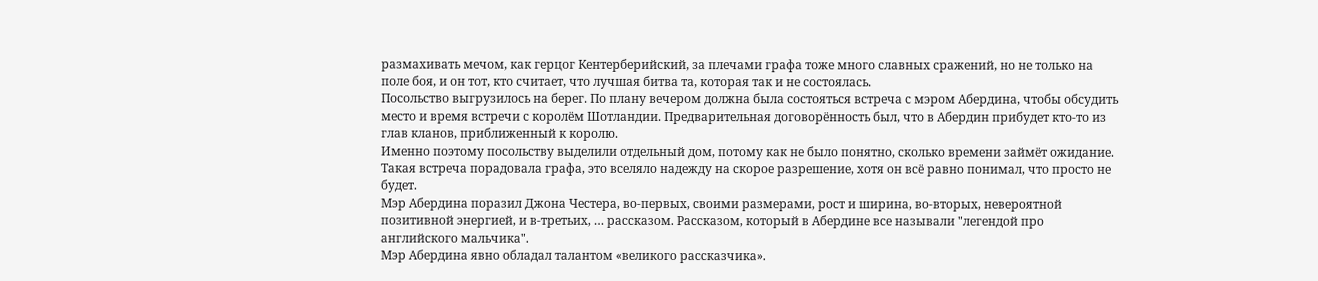размахивать мечом, как герцог Кентерберийский, за плечами графа тоже много славных сражений, но не только на поле боя, и он тот, кто считает, что лучшая битва та, которая так и не состоялась.
Посольство выгрузилось на берег. По плану вечером должна была состояться встреча с мэром Абердина, чтобы обсудить место и время встречи с королём Шотландии. Предварительная договорённость был, что в Абердин прибудет кто-то из глав кланов, приближенный к королю.
Именно поэтому посольству выделили отдельный дом, потому как не было понятно, сколько времени займёт ожидание. Такая встреча порадовала графа, это вселяло надежду на скорое разрешение, хотя он всё равно понимал, что просто не будет.
Мэр Абердина поразил Джона Честера, во-первых, своими размерами, рост и ширина, во-вторых, невероятной позитивной энергией, и в-третьих, … рассказом. Рассказом, который в Абердине все называли "легендой про английского мальчика".
Мэр Абердина явно обладал талантом «великого рассказчика».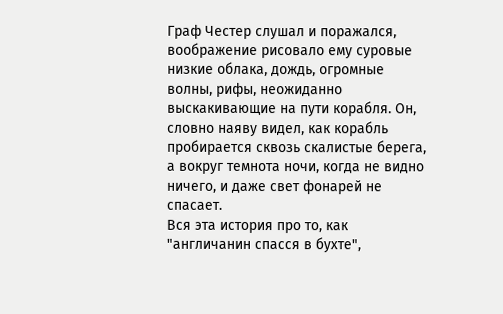Граф Честер слушал и поражался, воображение рисовало ему суровые низкие облака, дождь, огромные волны, рифы, неожиданно выскакивающие на пути корабля. Он, словно наяву видел, как корабль пробирается сквозь скалистые берега, а вокруг темнота ночи, когда не видно ничего, и даже свет фонарей не спасает.
Вся эта история про то, как "англичанин спасся в бухте",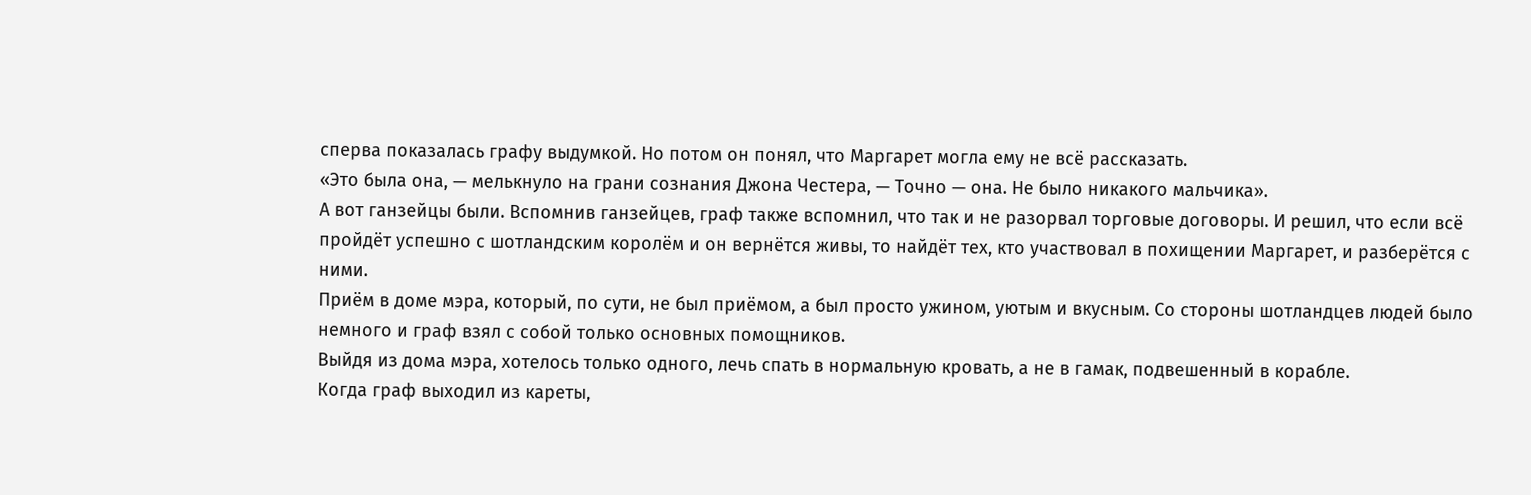сперва показалась графу выдумкой. Но потом он понял, что Маргарет могла ему не всё рассказать.
«Это была она, — мелькнуло на грани сознания Джона Честера, — Точно — она. Не было никакого мальчика».
А вот ганзейцы были. Вспомнив ганзейцев, граф также вспомнил, что так и не разорвал торговые договоры. И решил, что если всё пройдёт успешно с шотландским королём и он вернётся живы, то найдёт тех, кто участвовал в похищении Маргарет, и разберётся с ними.
Приём в доме мэра, который, по сути, не был приёмом, а был просто ужином, уютым и вкусным. Со стороны шотландцев людей было немного и граф взял с собой только основных помощников.
Выйдя из дома мэра, хотелось только одного, лечь спать в нормальную кровать, а не в гамак, подвешенный в корабле.
Когда граф выходил из кареты,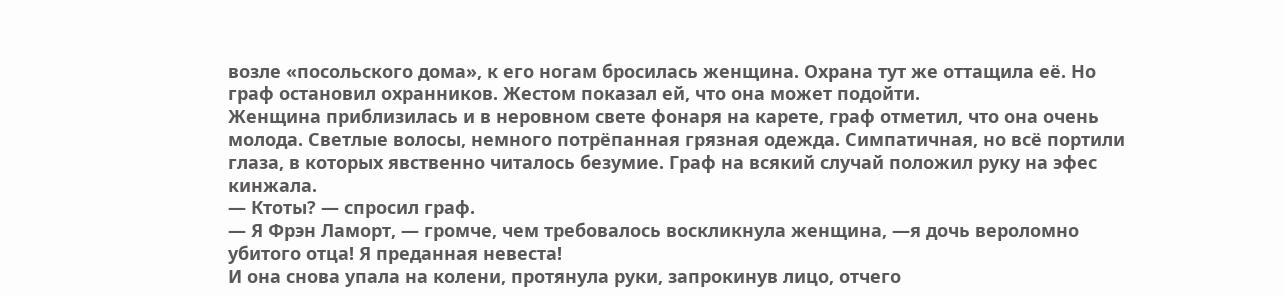возле «посольского дома», к его ногам бросилась женщина. Охрана тут же оттащила её. Но граф остановил охранников. Жестом показал ей, что она может подойти.
Женщина приблизилась и в неровном свете фонаря на карете, граф отметил, что она очень молода. Светлые волосы, немного потрёпанная грязная одежда. Симпатичная, но всё портили глаза, в которых явственно читалось безумие. Граф на всякий случай положил руку на эфес кинжала.
— Ктоты? — спросил граф.
— Я Фрэн Ламорт, — громче, чем требовалось воскликнула женщина, —я дочь вероломно убитого отца! Я преданная невеста!
И она снова упала на колени, протянула руки, запрокинув лицо, отчего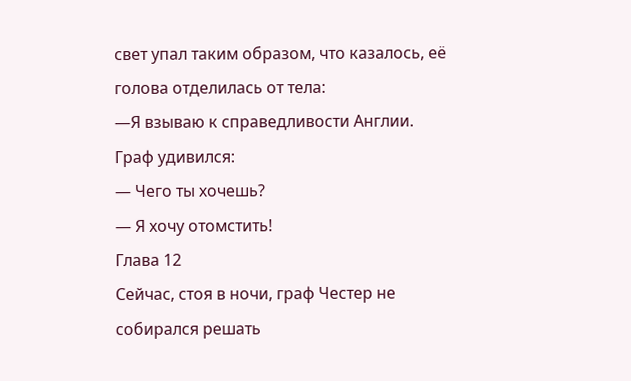свет упал таким образом, что казалось, её голова отделилась от тела:
—Я взываю к справедливости Англии.
Граф удивился:
— Чего ты хочешь?
— Я хочу отомстить!
Глава 12
Сейчас, стоя в ночи, граф Честер не собирался решать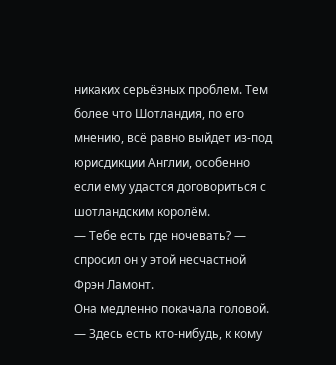никаких серьёзных проблем. Тем более что Шотландия, по его мнению, всё равно выйдет из-под юрисдикции Англии, особенно если ему удастся договориться с шотландским королём.
— Тебе есть где ночевать? — спросил он у этой несчастной Фрэн Ламонт.
Она медленно покачала головой.
— Здесь есть кто-нибудь, к кому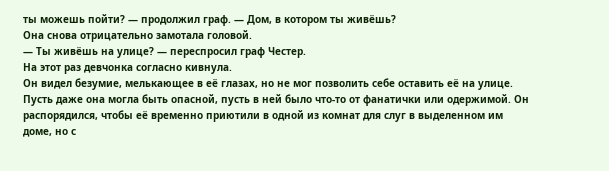ты можешь пойти? — продолжил граф. — Дом, в котором ты живёшь?
Она снова отрицательно замотала головой.
— Ты живёшь на улице? — переспросил граф Честер.
На этот раз девчонка согласно кивнула.
Он видел безумие, мелькающее в её глазах, но не мог позволить себе оставить её на улице. Пусть даже она могла быть опасной, пусть в ней было что-то от фанатички или одержимой. Он распорядился, чтобы её временно приютили в одной из комнат для слуг в выделенном им доме, но с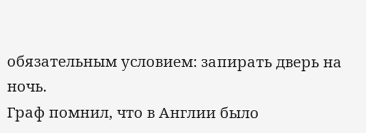обязательным условием: запирать дверь на ночь.
Граф помнил, что в Англии было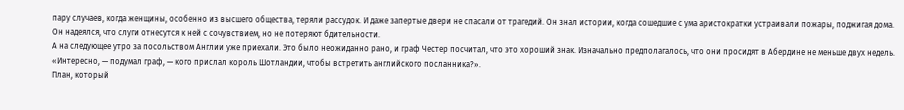пару случаев, когда женщины, особенно из высшего общества, теряли рассудок. И даже запертые двери не спасали от трагедий. Он знал истории, когда сошедшие с ума аристократки устраивали пожары, поджигая дома.
Он надеялся, что слуги отнесутся к ней с сочувствием, но не потеряют бдительности.
А на следующее утро за посольством Англии уже приехали. Это было неожиданно рано, и граф Честер посчитал, что это хороший знак. Изначально предполагалось, что они просидят в Абердине не меньше двух недель.
«Интересно, — подумал граф, — кого прислал король Шотландии, чтобы встретить английского посланника?».
План, который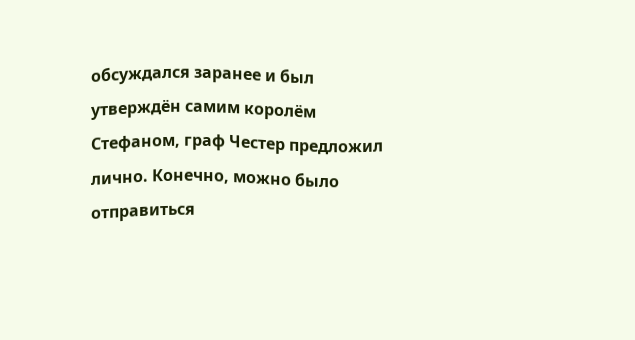обсуждался заранее и был утверждён самим королём Стефаном, граф Честер предложил лично. Конечно, можно было отправиться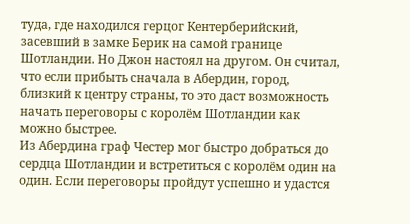туда, где находился герцог Кентерберийский, засевший в замке Берик на самой границе Шотландии. Но Джон настоял на другом. Он считал, что если прибыть сначала в Абердин, город, близкий к центру страны, то это даст возможность начать переговоры с королём Шотландии как можно быстрее.
Из Абердина граф Честер мог быстро добраться до сердца Шотландии и встретиться с королём один на один. Если переговоры пройдут успешно и удастся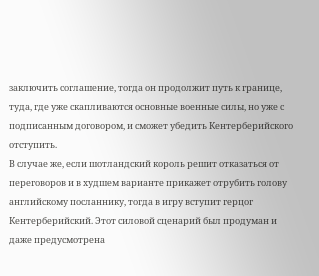заключить соглашение, тогда он продолжит путь к границе, туда, где уже скапливаются основные военные силы, но уже с подписанным договором, и сможет убедить Кентерберийского отступить.
В случае же, если шотландский король решит отказаться от переговоров и в худшем варианте прикажет отрубить голову английскому посланнику, тогда в игру вступит герцог Кентерберийский. Этот силовой сценарий был продуман и даже предусмотрена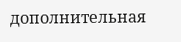дополнительная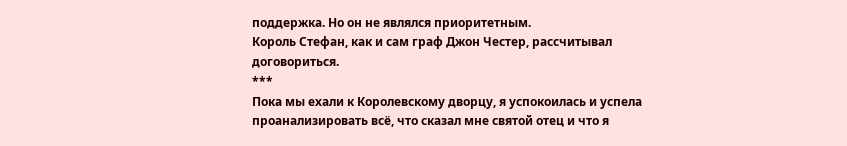поддержка. Но он не являлся приоритетным.
Король Стефан, как и сам граф Джон Честер, рассчитывал договориться.
***
Пока мы ехали к Королевскому дворцу, я успокоилась и успела проанализировать всё, что сказал мне святой отец и что я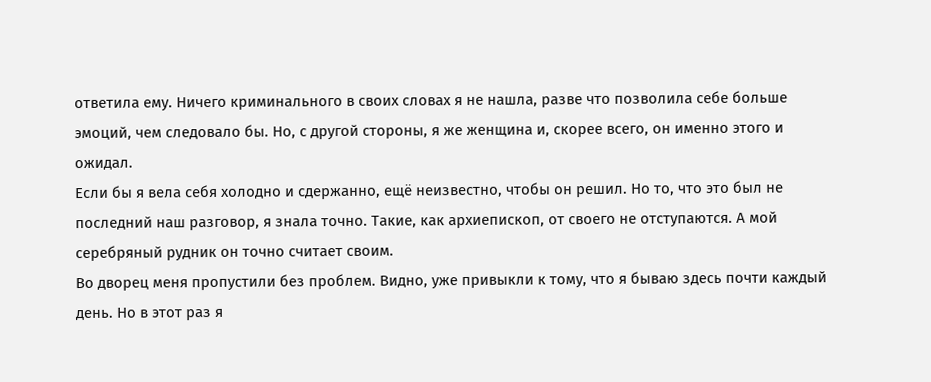ответила ему. Ничего криминального в своих словах я не нашла, разве что позволила себе больше эмоций, чем следовало бы. Но, с другой стороны, я же женщина и, скорее всего, он именно этого и ожидал.
Если бы я вела себя холодно и сдержанно, ещё неизвестно, чтобы он решил. Но то, что это был не последний наш разговор, я знала точно. Такие, как архиепископ, от своего не отступаются. А мой серебряный рудник он точно считает своим.
Во дворец меня пропустили без проблем. Видно, уже привыкли к тому, что я бываю здесь почти каждый день. Но в этот раз я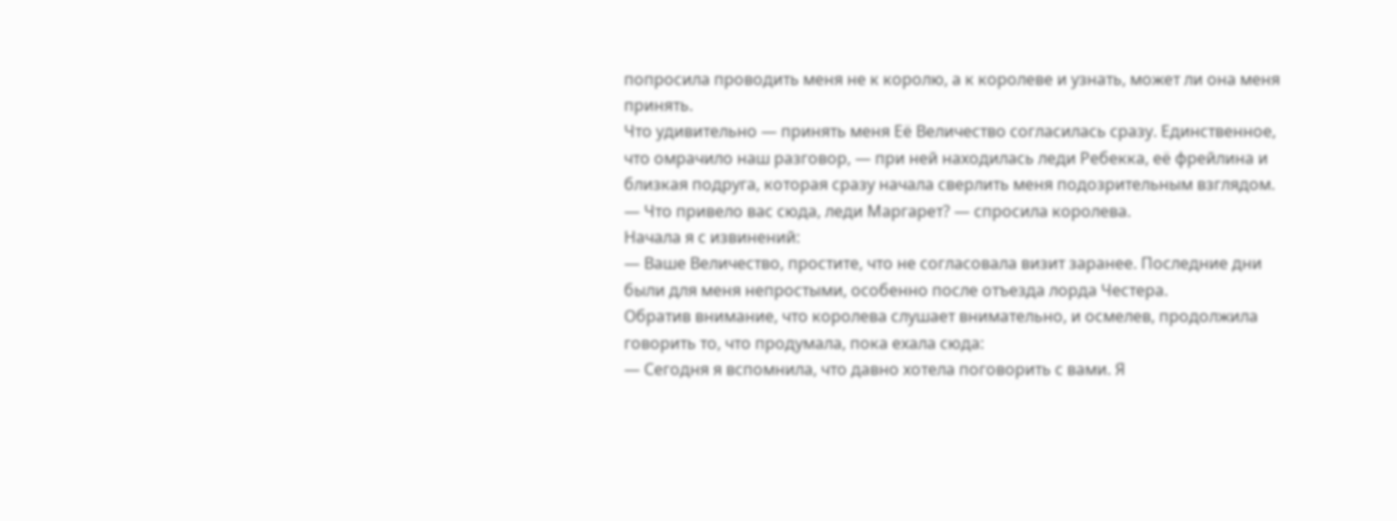попросила проводить меня не к королю, а к королеве и узнать, может ли она меня принять.
Что удивительно — принять меня Её Величество согласилась сразу. Единственное, что омрачило наш разговор, — при ней находилась леди Ребекка, её фрейлина и близкая подруга, которая сразу начала сверлить меня подозрительным взглядом.
— Что привело вас сюда, леди Маргарет? — спросила королева.
Начала я с извинений:
— Ваше Величество, простите, что не согласовала визит заранее. Последние дни были для меня непростыми, особенно после отъезда лорда Честера.
Обратив внимание, что королева слушает внимательно, и осмелев, продолжила говорить то, что продумала, пока ехала сюда:
— Сегодня я вспомнила, что давно хотела поговорить с вами. Я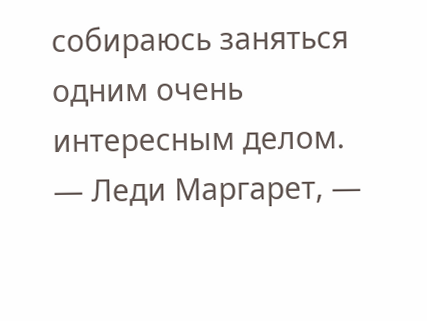собираюсь заняться одним очень интересным делом.
— Леди Маргарет, —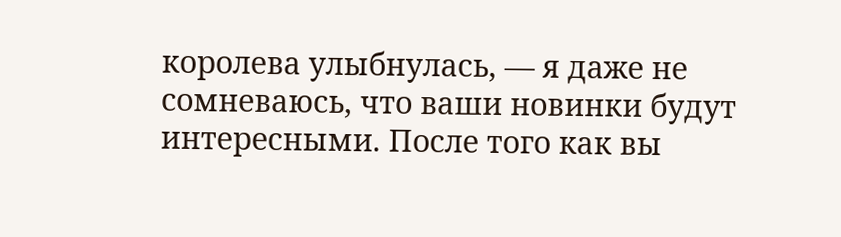королева улыбнулась, — я даже не сомневаюсь, что ваши новинки будут интересными. После того как вы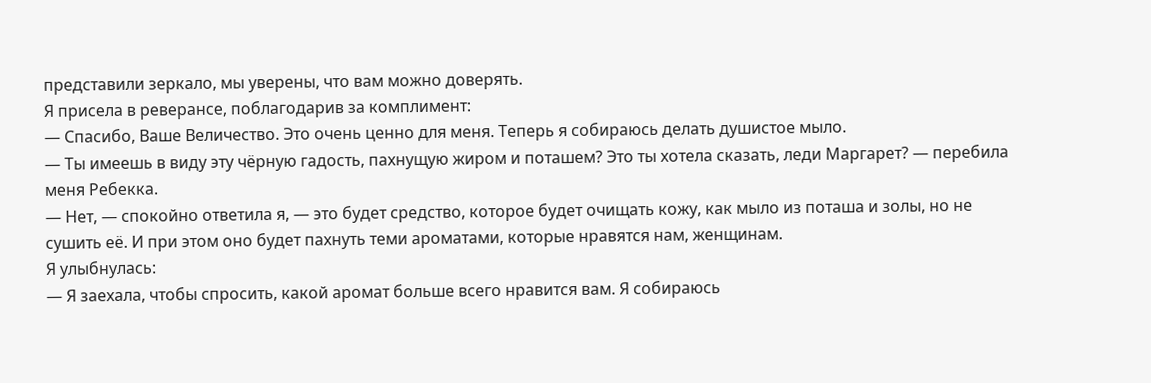представили зеркало, мы уверены, что вам можно доверять.
Я присела в реверансе, поблагодарив за комплимент:
— Спасибо, Ваше Величество. Это очень ценно для меня. Теперь я собираюсь делать душистое мыло.
— Ты имеешь в виду эту чёрную гадость, пахнущую жиром и поташем? Это ты хотела сказать, леди Маргарет? — перебила меня Ребекка.
— Нет, — спокойно ответила я, — это будет средство, которое будет очищать кожу, как мыло из поташа и золы, но не сушить её. И при этом оно будет пахнуть теми ароматами, которые нравятся нам, женщинам.
Я улыбнулась:
— Я заехала, чтобы спросить, какой аромат больше всего нравится вам. Я собираюсь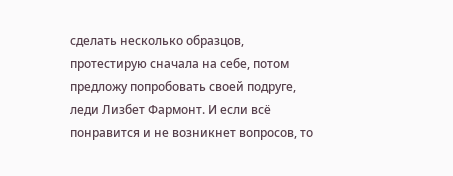сделать несколько образцов, протестирую сначала на себе, потом предложу попробовать своей подруге, леди Лизбет Фармонт. И если всё понравится и не возникнет вопросов, то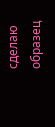сделаю образец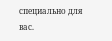специально для вас.